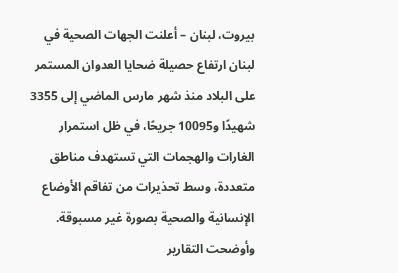بيروت، لبنان – أعلنت الجهات الصحية في لبنان ارتفاع حصيلة ضحايا العدوان المستمر على البلاد منذ شهر مارس الماضي إلى 3355 شهيدًا و10095 جريحًا، في ظل استمرار الغارات والهجمات التي تستهدف مناطق متعددة، وسط تحذيرات من تفاقم الأوضاع الإنسانية والصحية بصورة غير مسبوقة. وأوضحت التقارير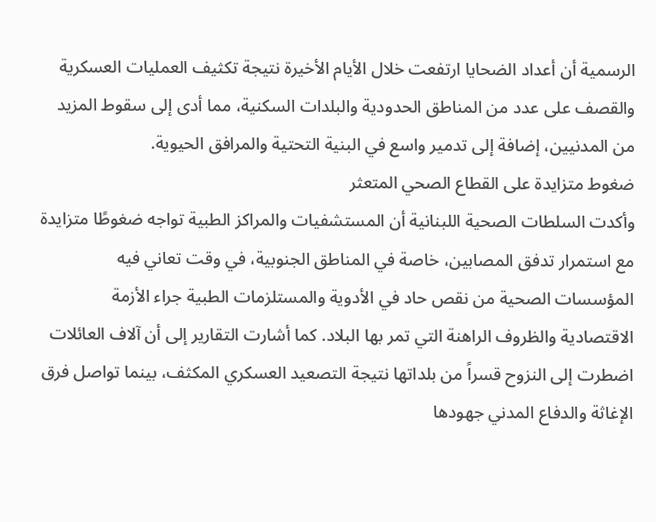الرسمية أن أعداد الضحايا ارتفعت خلال الأيام الأخيرة نتيجة تكثيف العمليات العسكرية والقصف على عدد من المناطق الحدودية والبلدات السكنية، مما أدى إلى سقوط المزيد من المدنيين، إضافة إلى تدمير واسع في البنية التحتية والمرافق الحيوية.
ضغوط متزايدة على القطاع الصحي المتعثر
وأكدت السلطات الصحية اللبنانية أن المستشفيات والمراكز الطبية تواجه ضغوطًا متزايدة مع استمرار تدفق المصابين، خاصة في المناطق الجنوبية، في وقت تعاني فيه المؤسسات الصحية من نقص حاد في الأدوية والمستلزمات الطبية جراء الأزمة الاقتصادية والظروف الراهنة التي تمر بها البلاد. كما أشارت التقارير إلى أن آلاف العائلات اضطرت إلى النزوح قسراً من بلداتها نتيجة التصعيد العسكري المكثف، بينما تواصل فرق الإغاثة والدفاع المدني جهودها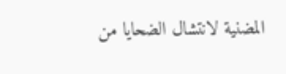المضنية لانتشال الضحايا من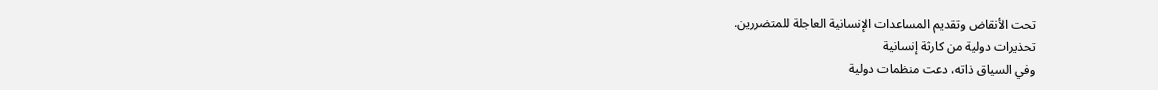تحت الأنقاض وتقديم المساعدات الإنسانية العاجلة للمتضررين.
تحذيرات دولية من كارثة إنسانية
وفي السياق ذاته، دعت منظمات دولية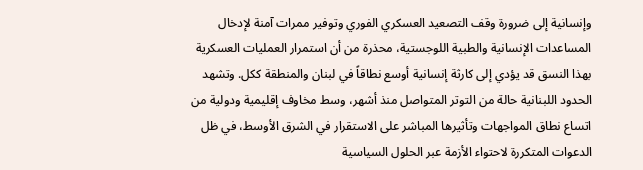وإنسانية إلى ضرورة وقف التصعيد العسكري الفوري وتوفير ممرات آمنة لإدخال المساعدات الإنسانية والطبية اللوجستية، محذرة من أن استمرار العمليات العسكرية بهذا النسق قد يؤدي إلى كارثة إنسانية أوسع نطاقاً في لبنان والمنطقة ككل. وتشهد الحدود اللبنانية حالة من التوتر المتواصل منذ أشهر، وسط مخاوف إقليمية ودولية من اتساع نطاق المواجهات وتأثيرها المباشر على الاستقرار في الشرق الأوسط، في ظل الدعوات المتكررة لاحتواء الأزمة عبر الحلول السياسية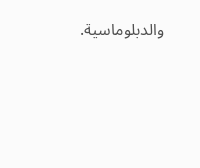والدبلوماسية.